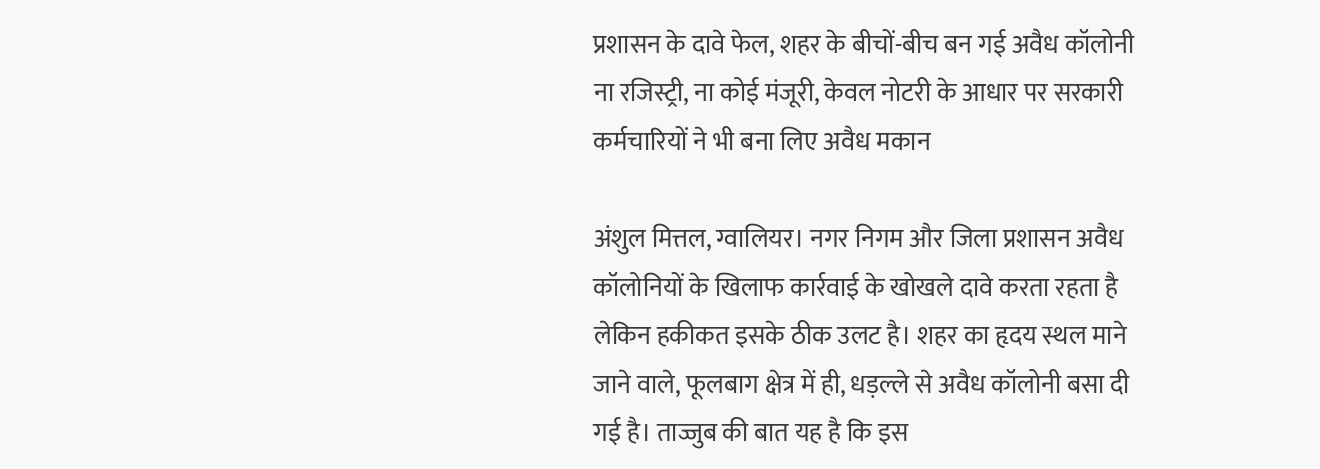प्रशासन के दावे फेल, शहर के बीचों-बीच बन गई अवैध कॉलोनी
ना रजिस्ट्री, ना कोई मंजूरी, केवल नोटरी के आधार पर सरकारी कर्मचारियों ने भी बना लिए अवैध मकान

अंशुल मित्तल, ग्वालियर। नगर निगम और जिला प्रशासन अवैध कॉलोनियों के खिलाफ कार्रवाई के खोखले दावे करता रहता है लेकिन हकीकत इसके ठीक उलट है। शहर का हृदय स्थल माने जाने वाले, फूलबाग क्षेत्र में ही, धड़ल्ले से अवैध कॉलोनी बसा दी गई है। ताज्जुब की बात यह है कि इस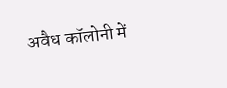अवैध कॉलोनी में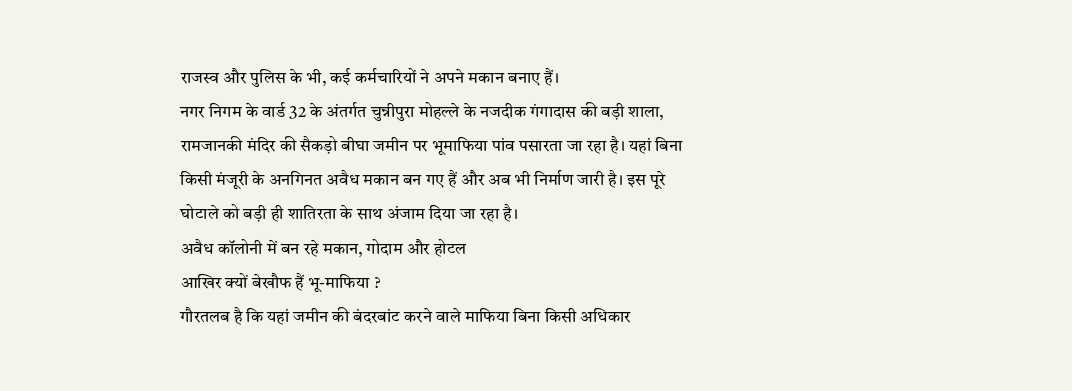राजस्व और पुलिस के भी, कई कर्मचारियों ने अपने मकान बनाए हैं।
नगर निगम के वार्ड 32 के अंतर्गत चुन्नीपुरा मोहल्ले के नजदीक गंगादास की बड़ी शाला, रामजानकी मंदिर की सैकड़ो बीघा जमीन पर भूमाफिया पांव पसारता जा रहा है। यहां बिना किसी मंजूरी के अनगिनत अवैध मकान बन गए हैं और अब भी निर्माण जारी है। इस पूरे घोटाले को बड़ी ही शातिरता के साथ अंजाम दिया जा रहा है।
अवैध कॉलोनी में बन रहे मकान, गोदाम और होटल
आखिर क्यों बेखौफ हैं भू-माफिया ?
गौरतलब है कि यहां जमीन की बंदरबांट करने वाले माफिया बिना किसी अधिकार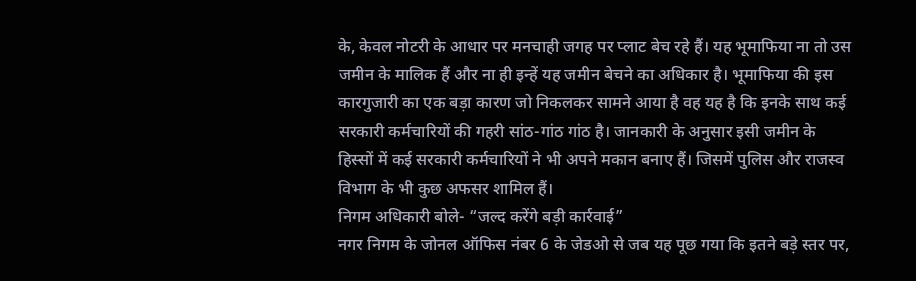के, केवल नोटरी के आधार पर मनचाही जगह पर प्लाट बेच रहे हैं। यह भूमाफिया ना तो उस जमीन के मालिक हैं और ना ही इन्हें यह जमीन बेचने का अधिकार है। भूमाफिया की इस कारगुजारी का एक बड़ा कारण जो निकलकर सामने आया है वह यह है कि इनके साथ कई सरकारी कर्मचारियों की गहरी सांठ-गांठ गांठ है। जानकारी के अनुसार इसी जमीन के हिस्सों में कई सरकारी कर्मचारियों ने भी अपने मकान बनाए हैं। जिसमें पुलिस और राजस्व विभाग के भी कुछ अफसर शामिल हैं।
निगम अधिकारी बोले- “जल्द करेंगे बड़ी कार्रवाई”
नगर निगम के जोनल ऑफिस नंबर 6 के जेडओ से जब यह पूछ गया कि इतने बड़े स्तर पर,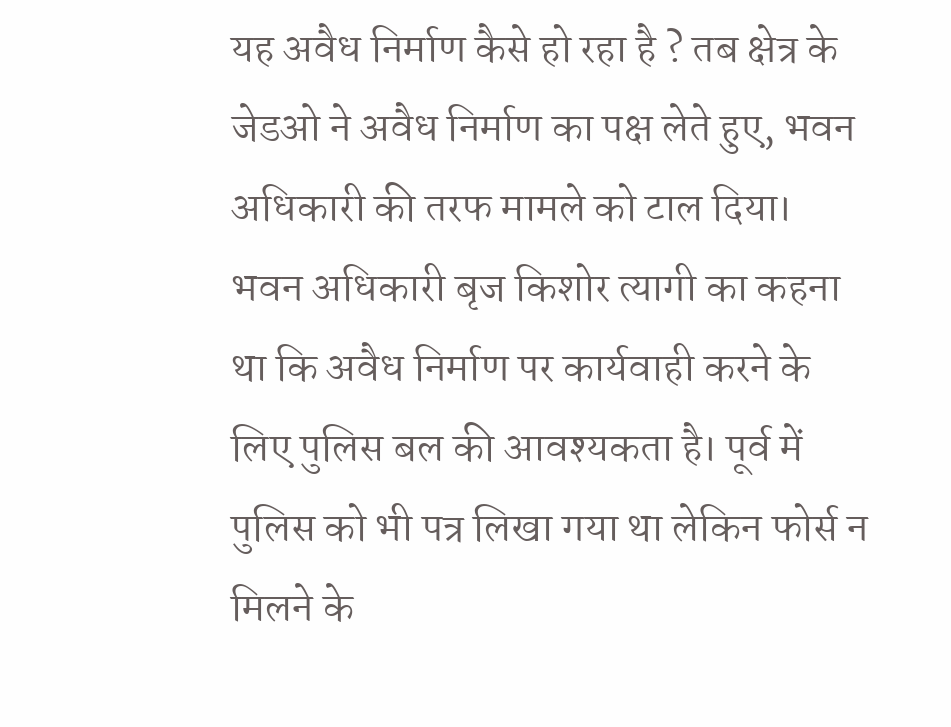यह अवैध निर्माण कैसे हो रहा है ? तब क्षेत्र के जेडओ ने अवैध निर्माण का पक्ष लेते हुए, भवन अधिकारी की तरफ मामले को टाल दिया। भवन अधिकारी बृज किशोर त्यागी का कहना था कि अवैध निर्माण पर कार्यवाही करने के लिए पुलिस बल की आवश्यकता है। पूर्व में पुलिस को भी पत्र लिखा गया था लेकिन फोर्स न मिलने के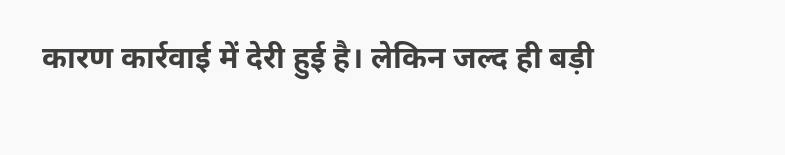कारण कार्रवाई में देरी हुई है। लेकिन जल्द ही बड़ी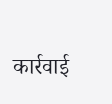कार्रवाई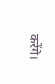करेंगे।